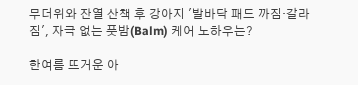무더위와 잔열 산책 후 강아지 '발바닥 패드 까짐·갈라짐', 자극 없는 풋밤(Balm) 케어 노하우는?

한여름 뜨거운 아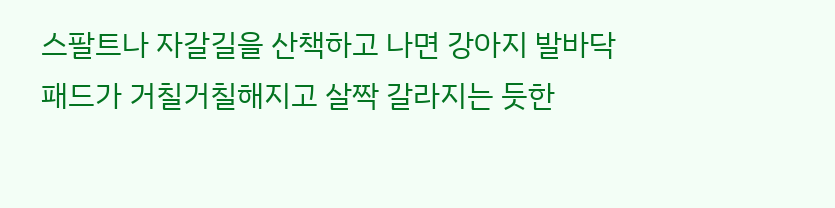스팔트나 자갈길을 산책하고 나면 강아지 발바닥 패드가 거칠거칠해지고 살짝 갈라지는 듯한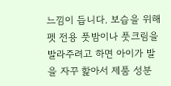느낌이 듭니다. 보습을 위해 펫 전용 풋밤이나 풋크림을 발라주려고 하면 아이가 발을 자꾸 핥아서 제품 성분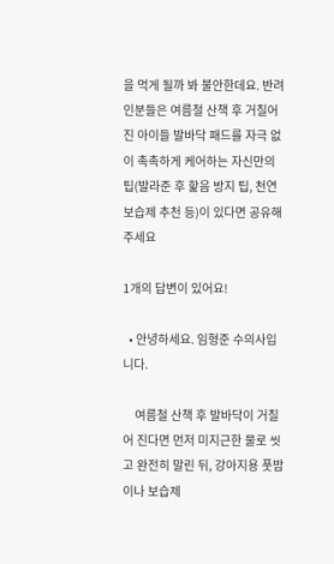을 먹게 될까 봐 불안한데요. 반려인분들은 여름철 산책 후 거칠어진 아이들 발바닥 패드를 자극 없이 촉촉하게 케어하는 자신만의 팁(발라준 후 핥음 방지 팁, 천연 보습제 추천 등)이 있다면 공유해 주세요

1개의 답변이 있어요!

  • 안녕하세요. 임형준 수의사입니다.

    여름철 산책 후 발바닥이 거칠어 진다면 먼저 미지근한 물로 씻고 완전히 말린 뒤, 강아지용 풋밤이나 보습제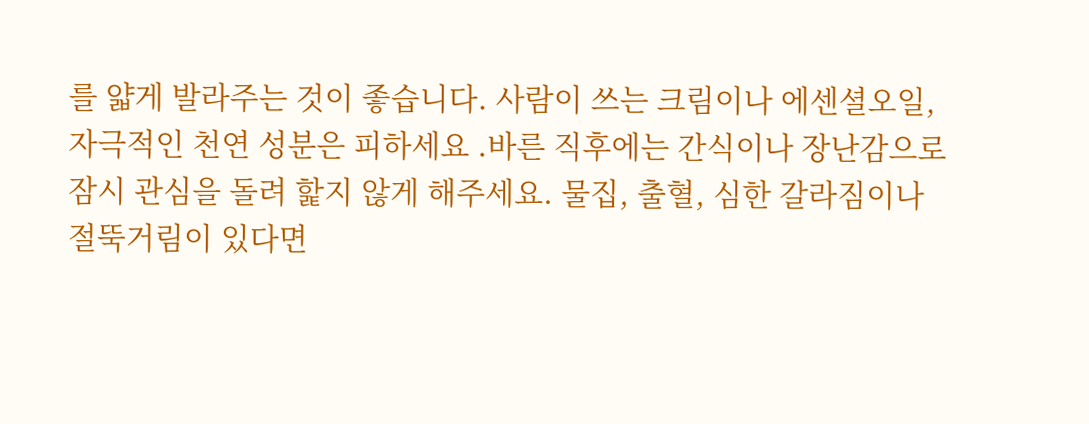를 얇게 발라주는 것이 좋습니다. 사람이 쓰는 크림이나 에센셜오일, 자극적인 천연 성분은 피하세요 .바른 직후에는 간식이나 장난감으로 잠시 관심을 돌려 핥지 않게 해주세요. 물집, 출혈, 심한 갈라짐이나 절뚝거림이 있다면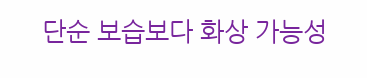단순 보습보다 화상 가능성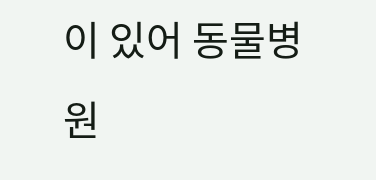이 있어 동물병원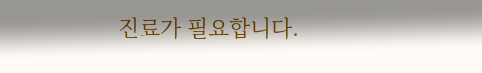진료가 필요합니다.